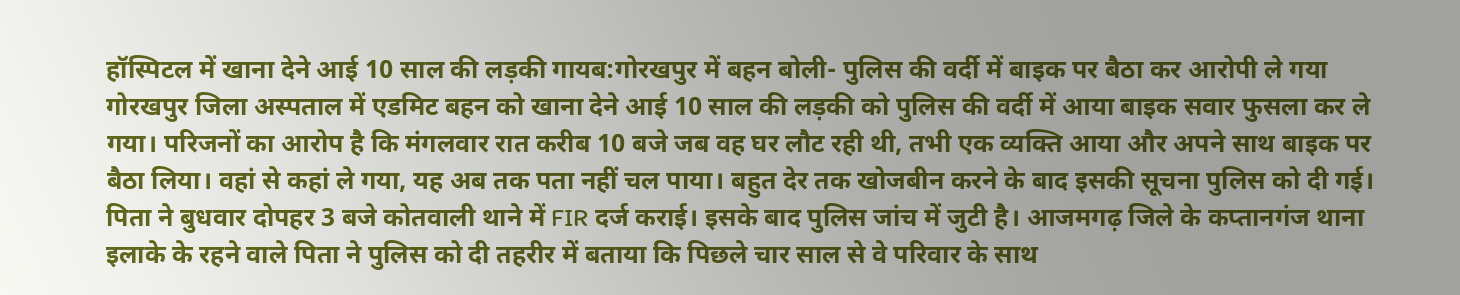हॉस्पिटल में खाना देने आई 10 साल की लड़की गायब:गोरखपुर में बहन बोली- पुलिस की वर्दी में बाइक पर बैठा कर आरोपी ले गया
गोरखपुर जिला अस्पताल में एडमिट बहन को खाना देने आई 10 साल की लड़की को पुलिस की वर्दी में आया बाइक सवार फुसला कर ले गया। परिजनों का आरोप है कि मंगलवार रात करीब 10 बजे जब वह घर लौट रही थी, तभी एक व्यक्ति आया और अपने साथ बाइक पर बैठा लिया। वहां से कहां ले गया, यह अब तक पता नहीं चल पाया। बहुत देर तक खोजबीन करने के बाद इसकी सूचना पुलिस को दी गई। पिता ने बुधवार दोपहर 3 बजे कोतवाली थाने में FIR दर्ज कराई। इसके बाद पुलिस जांच में जुटी है। आजमगढ़ जिले के कप्तानगंज थाना इलाके के रहने वाले पिता ने पुलिस को दी तहरीर में बताया कि पिछले चार साल से वे परिवार के साथ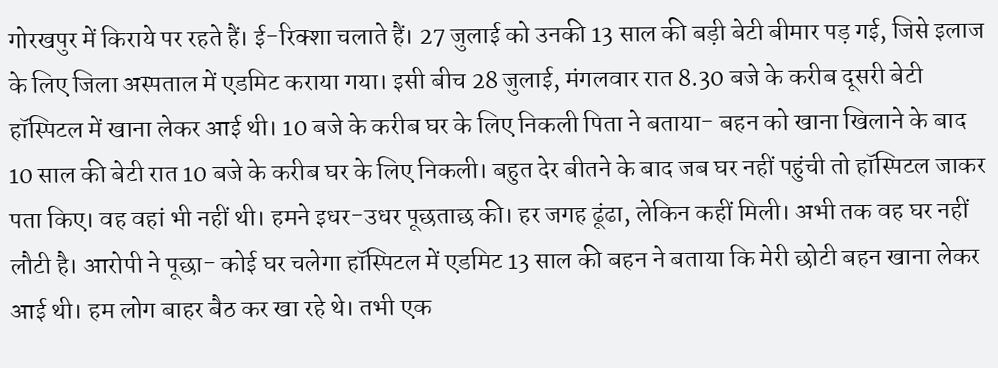गोरखपुर में किराये पर रहते हैं। ई-रिक्शा चलाते हैं। 27 जुलाई को उनकी 13 साल की बड़ी बेटी बीमार पड़ गई, जिसे इलाज के लिए जिला अस्पताल में एडमिट कराया गया। इसी बीच 28 जुलाई, मंगलवार रात 8.30 बजे के करीब दूसरी बेटी हॉस्पिटल में खाना लेकर आई थी। 10 बजे के करीब घर के लिए निकली पिता ने बताया- बहन को खाना खिलाने के बाद 10 साल की बेटी रात 10 बजे के करीब घर के लिए निकली। बहुत देर बीतने के बाद जब घर नहीं पहुंची तो हॉस्पिटल जाकर पता किए। वह वहां भी नहीं थी। हमने इधर-उधर पूछताछ की। हर जगह ढूंढा, लेकिन कहीं मिली। अभी तक वह घर नहीं लौटी है। आरोपी ने पूछा- कोई घर चलेगा हॉस्पिटल में एडमिट 13 साल की बहन ने बताया कि मेरी छोटी बहन खाना लेकर आई थी। हम लोग बाहर बैठ कर खा रहे थे। तभी एक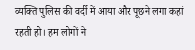व्यक्ति पुलिस की वर्दी में आया और पूछने लगा कहां रहती हो। हम लोगों ने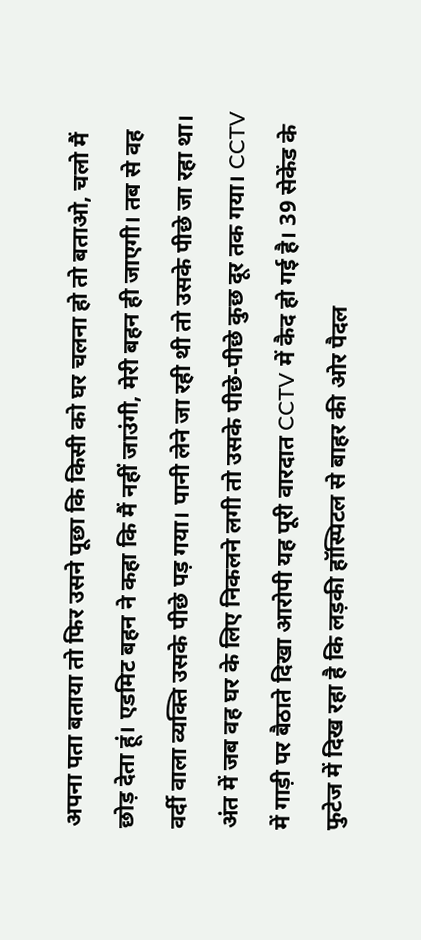अपना पता बताया तो फिर उसने पूछा कि किसी को घर चलना हो तो बताओ, चलो मैं छोड़ देता हूं। एडमिट बहन ने कहा कि मैं नहीं जाउंगी, मेरी बहन ही जाएगी। तब से वह वर्दी वाला व्यक्ति उसके पीछे पड़ गया। पानी लेने जा रही थी तो उसके पीछे जा रहा था। अंत में जब वह घर के लिए निकलने लगी तो उसके पीछे-पीछे कुछ दूर तक गया। CCTV में गाड़ी पर बैठाते दिखा आरोपी यह पूरी वारदात CCTV में कैद हो गई है। 39 सेकेंड के फुटेज में दिख रहा है कि लड़की हॉस्पिटल से बाहर की ओर पैदल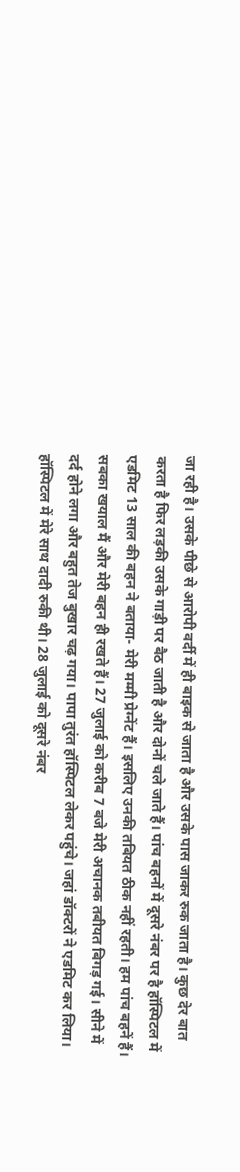जा रही है। उसके पीछे से आरोपी वर्दी में ही बाइक से जाता है और उसके पास जाकर रुक जाता है। कुछ देर बात करता है फिर लड़की उसके गाड़ी पर बैठ जाती है और दोनों चले जाते हैं। पांच बहनों में दूसरे नंबर पर है हॉस्पिटल में एडमिट 13 साल की बहन ने बताया- मेरी मम्मी प्रेग्नेंट हैं। इसलिए उनकी तबियत ठीक नहीं रहती। हम पांच बहनें हैं। सबका खयाल मैं और मेरी बहन ही रखते हैं। 27 जुलाई को करीब 7 बजे मेरी अचानक तबीयत बिगड़ गई। सीने में दर्द होने लगा और बहुत तेज बुखार चढ़ गया। पापा तुरंत हॉस्पिटल लेकर पहुंचे। जहां डॉक्टरों ने एडमिट कर लिया। हॉस्पिटल में मेरे साथ दादी रुकी थी। 28 जुलाई को दूसरे नंबर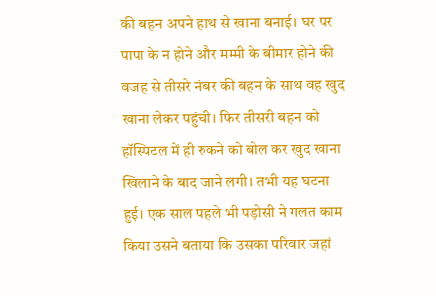की बहन अपने हाथ से खाना बनाई। घर पर पापा के न होने और मम्मी के बीमार होने की वजह से तीसरे नंबर की बहन के साथ वह खुद खाना लेकर पहुंची। फिर तीसरी बहन को हॉस्पिटल में ही रुकने को बोल कर खुद खाना खिलाने के बाद जाने लगी। तभी यह घटना हुई। एक साल पहले भी पड़ोसी ने गलत काम किया उसने बताया कि उसका परिवार जहां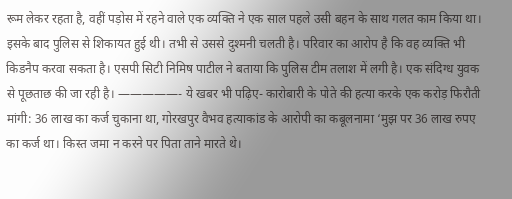रूम लेकर रहता है, वहीं पड़ोस में रहने वाले एक व्यक्ति ने एक साल पहले उसी बहन के साथ गलत काम किया था। इसके बाद पुलिस से शिकायत हुई थी। तभी से उससे दुश्मनी चलती है। परिवार का आरोप है कि वह व्यक्ति भी किडनैप करवा सकता है। एसपी सिटी निमिष पाटील ने बताया कि पुलिस टीम तलाश में लगी है। एक संदिग्ध युवक से पूछताछ की जा रही है। —————- ये खबर भी पढ़िए- कारोबारी के पोते की हत्या करके एक करोड़ फिरौती मांगी: 36 लाख का कर्ज चुकाना था, गोरखपुर वैभव हत्याकांड के आरोपी का कबूलनामा ‘मुझ पर 36 लाख रुपए का कर्ज था। किस्त जमा न करने पर पिता ताने मारते थे।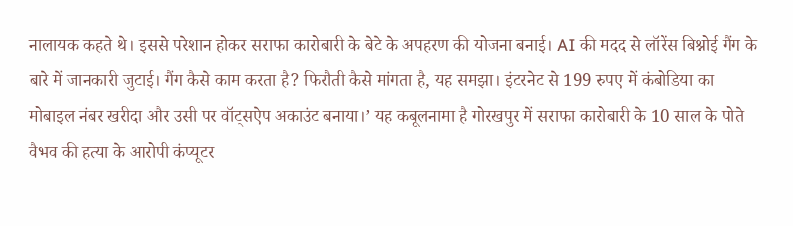नालायक कहते थे। इससे परेशान होकर सराफा कारोबारी के बेटे के अपहरण की योजना बनाई। AI की मदद से लॉरेंस बिश्नोई गैंग के बारे में जानकारी जुटाई। गैंग कैसे काम करता है? फिरौती कैसे मांगता है, यह समझा। इंटरनेट से 199 रुपए में कंबोडिया का मोबाइल नंबर खरीदा और उसी पर वॉट्सऐप अकाउंट बनाया।’ यह कबूलनामा है गोरखपुर में सराफा कारोबारी के 10 साल के पोते वैभव की हत्या के आरोपी कंप्यूटर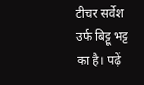टीचर सर्वेश उर्फ बिट्टू भट्ट का है। पढ़ें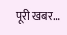पूरी खबर…